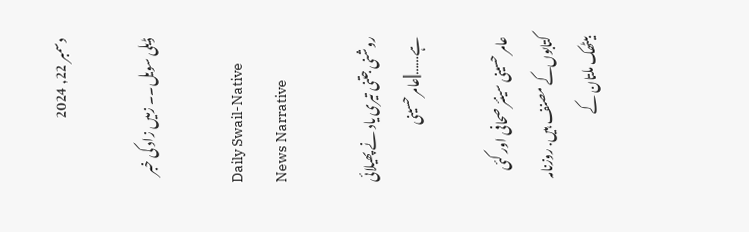دسمبر 22, 2024

ڈیلی سویل۔۔ زمیں زاد کی خبر

Daily Swail-Native News Narrative

روشنی جتنی تیری یاد نے پھیلائی ہے……||عامر حسینی

عامر حسینی سینئر صحافی اور کئی کتابوں‌کے مصنف ہیں. روزنامہ بیٹھک ملتان کے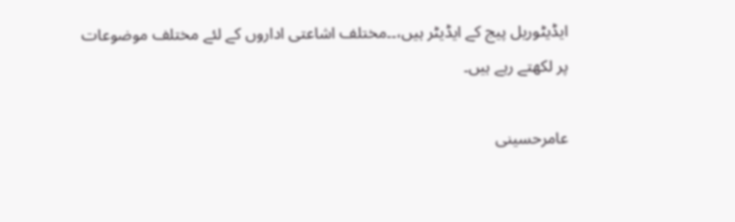ایڈیٹوریل پیج کے ایڈیٹر ہیں،۔۔مختلف اشاعتی اداروں کے لئے مختلف موضوعات پر لکھتے رہے ہیں۔

عامرحسینی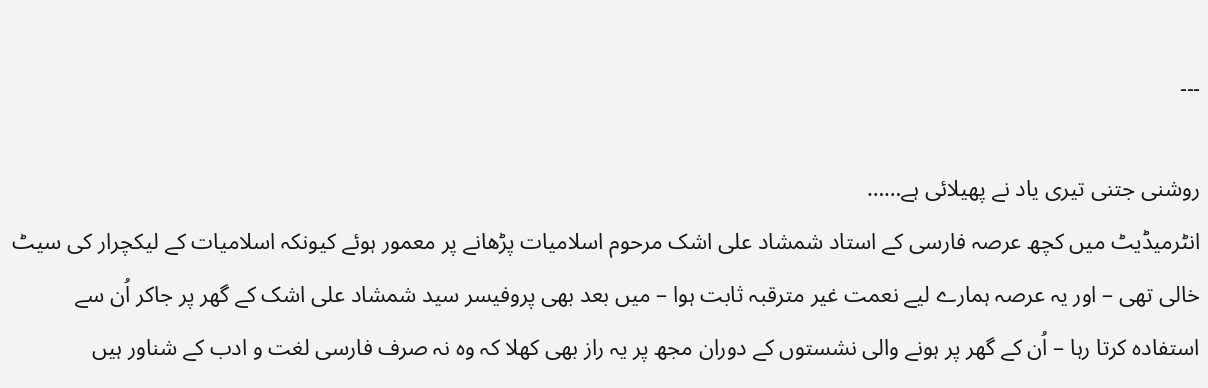۔۔۔

روشنی جتنی تیری یاد نے پھیلائی ہے……
انٹرمیڈیٹ میں کچھ عرصہ فارسی کے استاد شمشاد علی اشک مرحوم اسلامیات پڑھانے پر معمور ہوئے کیونکہ اسلامیات کے لیکچرار کی سیٹ خالی تھی – اور یہ عرصہ ہمارے لیے نعمت غیر مترقبہ ثابت ہوا – میں بعد بھی پروفیسر سید شمشاد علی اشک کے گھر پر جاکر اُن سے استفادہ کرتا رہا – اُن کے گھر پر ہونے والی نشستوں کے دوران مجھ پر یہ راز بھی کھلا کہ وہ نہ صرف فارسی لغت و ادب کے شناور ہیں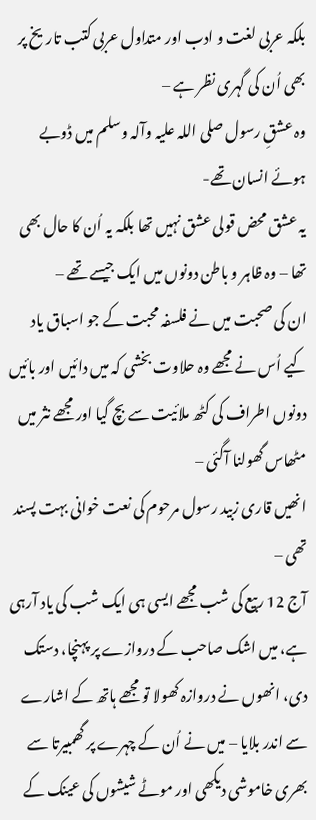بلکہ عربی لغت و ادب اور متداول عربی کتب تاریخ پر بھی اُن کی گہری نظر ہے –
وہ عشقِ رسول صلی اللہ علیہ وآلہ وسلم میں ڈوبے ہوئے انسان تھے-
یہ عشق محض قولی عشق نہیں تھا بلکہ یہ اُن کا حال بھی تھا – وہ ظاہر و باطن دونوں میں ایک جیسے تھے –
ان کی صحبت میں نے فلسفہ محبت کے جو اسباق یاد کیے اُس نے مجھے وہ حلاوت بخشی کہ میں دائیں اور بائیں دونوں اطراف کی کٹھ ملائیت سے بچ گیا اور مجھے نثر میں مٹھاس گھولنا آگئی –
انھیں قاری زبید رسول مرحوم کی نعت خوانی بہت پسند تھی –
آج 12 ربیع کی شب مجھے ایسی ہی ایک شب کی یاد آرہی ہے، میں اشک صاحب کے دروازے پر پہنچا، دستک دی، انھوں نے دروازہ کھولا تو مجھے ہاتھ کے اشارے سے اندر بلایا – میں نے اُن کے چہرے پر گھمبیرتا سے بھری خاموشی دیکھی اور موٹے شیشوں کی عینک کے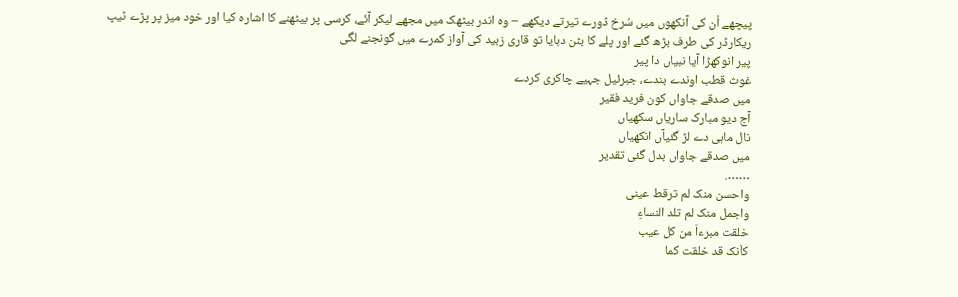پیچھے اُن کی آنکھوں میں سُرخ ڈورے تیرتے دیکھے – وہ اندر بیٹھک میں مجھے لیکر آئے، کرسی پر بیٹھنے کا اشارہ کیا اور خود میز پر پڑے ٹیپ ریکارڈر کی طرف بڑھ گئے اور پلے کا بٹن دبایا تو قاری زبید کی آواز کمرے میں گونجنے لگی
پیر انوکھڑا آیا نبیاں دا پیر
غوث قطب اوندے بندے، جبرئیل جہیے چاکری کردے
میں صدقے جاواں کون فرید فقیر
آج دیو مبارک ساریاں سکھیاں
نال ماہی دے لڑ گئیآں انکھیاں
میں صدقے جاواں بدل گئی تقدیر
…….
واحسن منک لم ترقط عینی
واجمل منک لم تلد النساءِ
خلقت مبرءاَ من کل عیب
کاَنک قد خلقت کما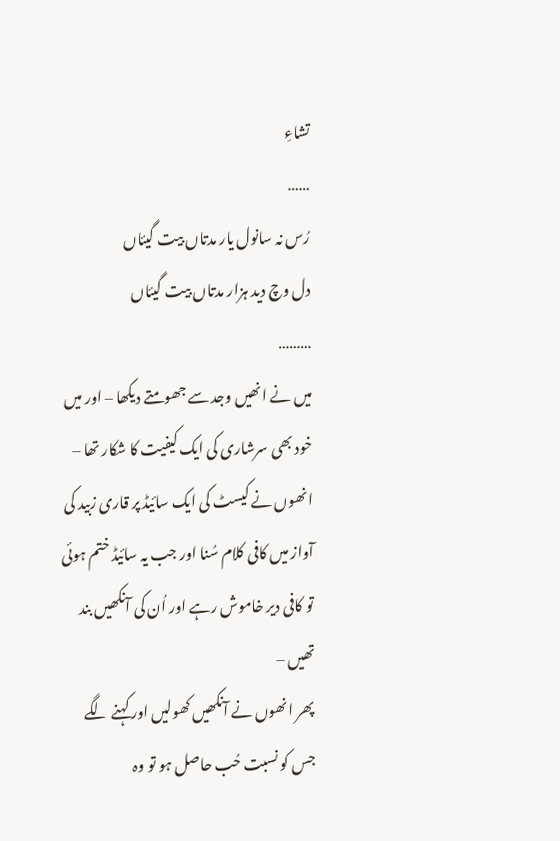تشاءِ
……
رُس نہ سانول یار مدتاں بیت گیئاں
دل وچ دید ہزار مدتاں بیت گیئاں
………
میں نے انھیں وجد سے جھومتے دیکھا – اور میں خود بھی سرشاری کی ایک کیفیت کا شکار تھا –
انھوں نے کیسٹ کی ایک سائیڈ پر قاری زبید کی آواز میں کافی کلام سُنا اور جب یہ سائیڈ ختم ہوئی تو کافی دیر خاموش رہے اور اُن کی آنکھیں بند تھیں –
پھر انھوں نے آنکھیں کھولیں اور کہنے لگے جس کو نسبت حُب حاصل ہو تو وہ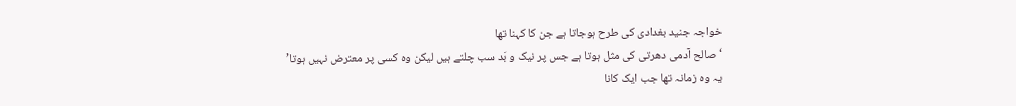خواجہ جنید بغدادی کی طرح ہوجاتا ہے جن کا کہنا تھا
‘صالح آدمی دھرتی کی مثل ہوتا ہے جس پر نیک و بَد سب چلتے ہیں لیکن وہ کسی پر معترض نہیں ہوتا’
یہ وہ زمانہ تھا جب ایک کانا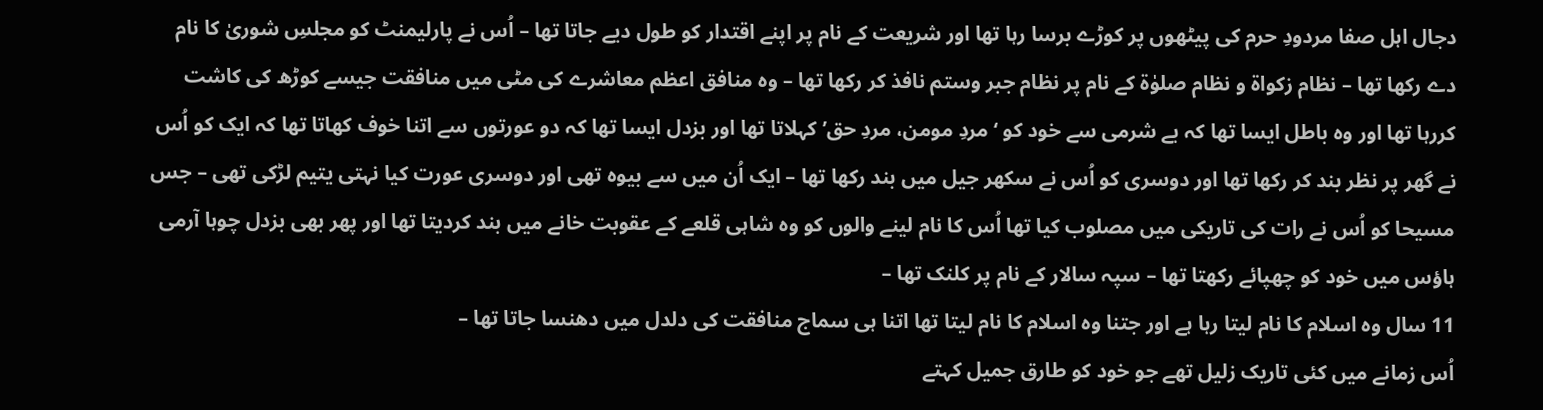دجال اہل صفا مردودِ حرم کی پیٹھوں پر کوڑے برسا رہا تھا اور شریعت کے نام پر اپنے اقتدار کو طول دیے جاتا تھا – اُس نے پارلیمنٹ کو مجلسِ شوریٰ کا نام دے رکھا تھا – نظام زکواۃ و نظام صلوٰۃ کے نام پر نظام جبر وستم نافذ کر رکھا تھا – وہ منافق اعظم معاشرے کی مٹی میں منافقت جیسے کوڑھ کی کاشت کررہا تھا اور وہ باطل ایسا تھا کہ بے شرمی سے خود کو ‘مردِ مومن، مردِ حق’ کہلاتا تھا اور بزدل ایسا تھا کہ دو عورتوں سے اتنا خوف کھاتا تھا کہ ایک کو اُس نے گھر پر نظر بند کر رکھا تھا اور دوسری کو اُس نے سکھر جیل میں بند رکھا تھا – ایک اُن میں سے بیوہ تھی اور دوسری عورت کیا نہتی یتیم لڑکی تھی – جس مسیحا کو اُس نے رات کی تاریکی میں مصلوب کیا تھا اُس کا نام لینے والوں کو وہ شاہی قلعے کے عقوبت خانے میں بند کردیتا تھا اور پھر بھی بزدل چوہا آرمی ہاؤس میں خود کو چھپائے رکھتا تھا – سپہ سالار کے نام پر کلنک تھا –
11 سال وہ اسلام کا نام لیتا رہا ہے اور جتنا وہ اسلام کا نام لیتا تھا اتنا ہی سماج منافقت کی دلدل میں دھنسا جاتا تھا –
اُس زمانے میں کئی تاریک زلیل تھے جو خود کو طارق جمیل کہتے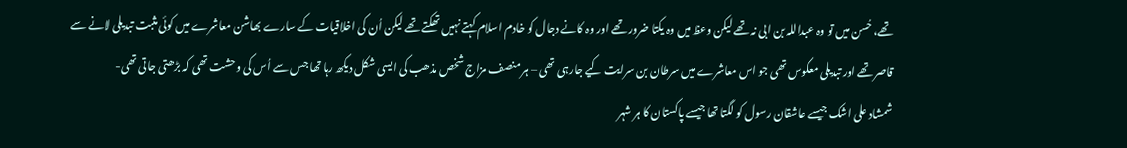تھے، حُسن میں تو وہ عبداللہ بن ابی نہ تھے لیکن وعظ میں وہ یکتا ضرور تھے اور وہ کانے دجال کو خادم اسلام کہتے نہیں تھکتے تھے لیکن اُن کی اخلاقیات کے سارے بھاشن معاشرے میں کوئی مثبت تبدیلی لانے سے قاصر تھے اور تبدیلی معکوس تھی جو اس معاشرے میں سرطان بن سرایت کیے جارہی تھی – ہر منصف مزاج شخص مذھب کی ایسی شکل دیکھ رہا تھا جس سے اُس کی وحشت تھی کہ بڑھتی جاتی تھی-
شمشاد علی اشک جیسے عاشقان رسول کو لگتا تھا جیسے پاکستان کا ہر شہر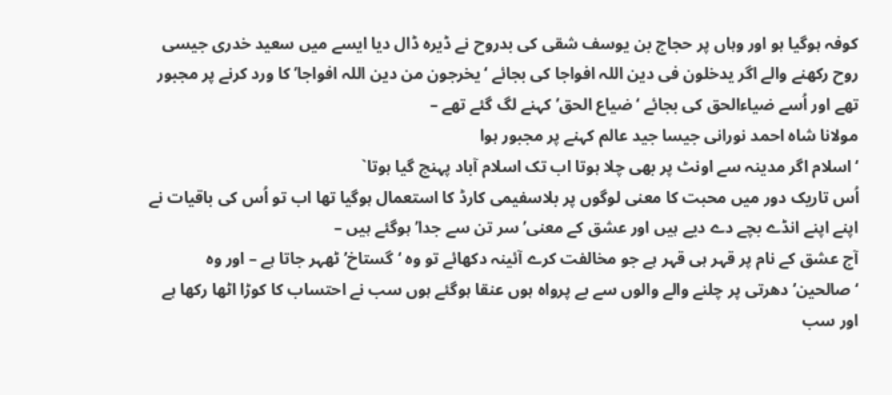کوفہ ہوگیا ہو اور وہاں پر حجاج بن یوسف شقی کی بدروح نے ڈیرہ ڈال دیا ایسے میں سعید خدری جیسی روح رکھنے والے اگر یدخلون فی دین اللہ افواجا کی بجائے ‘یخرجون من دین اللہ افواجا’ کا ورد کرنے پر مجبور تھے اور اُسے ضیاءالحق کی بجائے ‘ضیاع الحق’ کہنے لگ گئے تھے –
مولانا شاہ احمد نورانی جیسا جید عالم کہنے پر مجبور ہوا
‘اسلام اگر مدینہ سے اونٹ پر بھی چلا ہوتا اب تک اسلام آباد پہنچ گیا ہوتا`
اُس تاریک دور میں محبت کا معنی لوگوں پر بلاسفیمی کارڈ کا استعمال ہوگیا تھا اب تو اُس کی باقیات نے اپنے اپنے انڈے بچے دے دیے ہیں اور عشق کے معنی’ سر تن سے جدا’ ہوگئے ہیں –
آج عشق کے نام پر قہر ہی قہر ہے جو مخالفت کرے آئینہ دکھائے تو وہ ‘گستاخ’ ٹھہر جاتا ہے – اور وہ ‘صالحین’ دھرتی پر چلنے والے والوں سے بے پرواہ ہوں عنقا ہوگئے ہوں سب نے احتساب کا کوڑا اٹھا رکھا ہے اور سب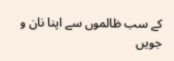کے سب ظالموں سے اپنا نان و جویں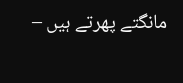مانگتے پھرتے ہیں –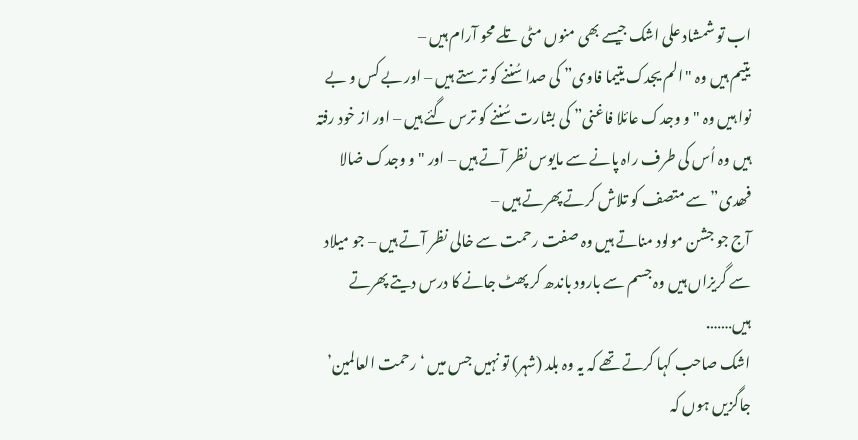اب تو شمشاد علی اشک جیسے بھی منوں مٹی تلے محو آرام ہیں –
یتیم ہیں وہ "الم یجدک یتیما فاوی” کی صدا سُننے کو ترستے ہیں – اور بے کس و بے نوا ہیں وہ "و وجدک عائلا فاغنی” کی بشارت سُننے کو ترس گئے ہیں – اور از خود رفتہ ہیں وہ اُس کی طرف راہ پانے سے مایوس نظر آتے ہیں – اور "و وجدک ضالا فھدی” سے متصف کو تلاش کرتے پھرتے ہیں –
آج جو جشن مولود مناتے ہیں وہ صفت رحمت سے خالی نظر آتے ہیں – جو میلاد سے گریزاں ہیں وہ جسم سے بارود باندھ کر پھٹ جانے کا درس دیتے پھرتے ہیں…….
اشک صاحب کہا کرتے تھے کہ یہ وہ بلد (شہر) تو نہیں جس میں ‘رحمت العالمین’ جاگزیں ہوں کہ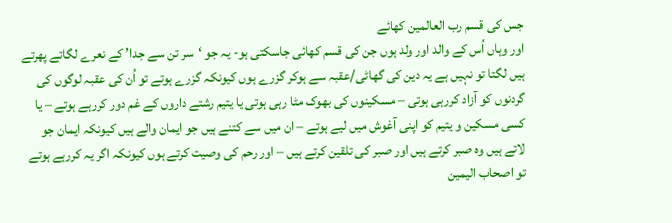جس کی قسم رب العالمین کھائے
اور وہاں اُس کے والد اور ولد ہوں جن کی قسم کھائی جاسکتی ہو- یہ جو ‘سر تن سے جدا’ کے نعرے لگاتے پھرتے ہیں لگتا تو نہیں ہے یہ دین کی گھاٹی/عقبہ سے ہوکر گزرے ہوں کیونکہ گزرے ہوتے تو اُن کی عقبہ لوگوں کی گردنوں کو آزاد کررہی ہوتی – مسکینوں کی بھوک مٹا رہی ہوتی یا یتیم رشتے داروں کے غم دور کررہے ہوتے – یا کسی مسکین و یتیم کو اپنی آغوش میں لیے ہوتے – ان میں سے کتنے ہیں جو ایمان والے ہیں کیونکہ ایمان جو لاتے ہیں وہ صبر کرتے ہیں اور صبر کی تلقین کرتے ہیں – اور رحم کی وصیت کرتے ہوں کیونکہ اگر یہ کررہے ہوتے تو اصحاب الیمین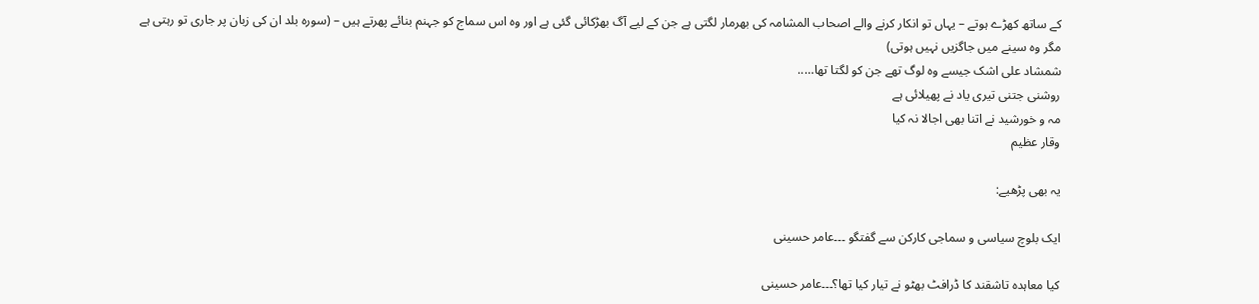کے ساتھ کھڑے ہوتے – یہاں تو انکار کرنے والے اصحاب المشامہ کی بھرمار لگتی ہے جن کے لیے آگ بھڑکائی گئی ہے اور وہ اس سماج کو جہنم بنائے پھرتے ہیں – (سورہ بلد ان کی زبان پر جاری تو رہتی ہے مگر وہ سینے میں جاگزیں نہیں ہوتی)
شمشاد علی اشک جیسے وہ لوگ تھے جن کو لگتا تھا…..
روشنی جتنی تیری یاد نے پھیلائی ہے
مہ و خورشید نے اتنا بھی اجالا نہ کیا
وقار عظیم

یہ بھی پڑھیے:

ایک بلوچ سیاسی و سماجی کارکن سے گفتگو ۔۔۔عامر حسینی

کیا معاہدہ تاشقند کا ڈرافٹ بھٹو نے تیار کیا تھا؟۔۔۔عامر حسینی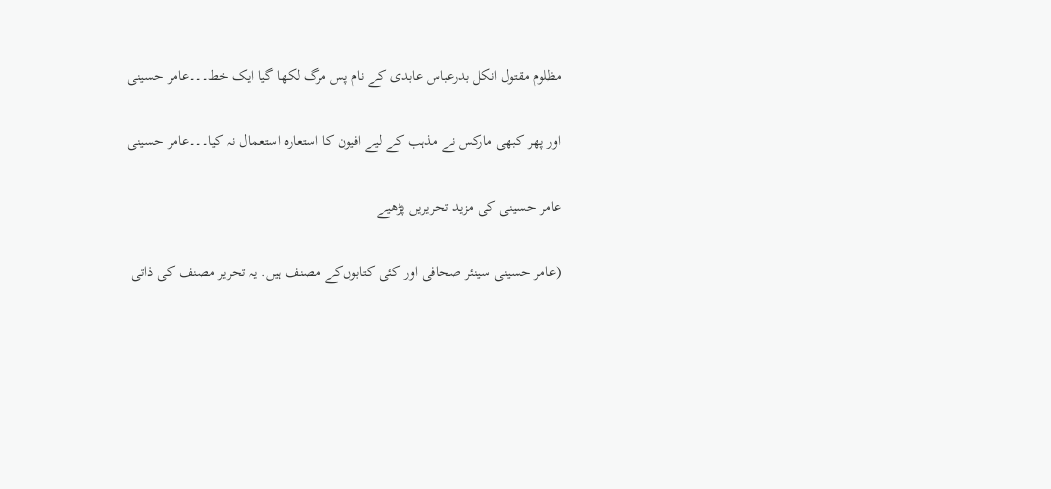مظلوم مقتول انکل بدرعباس عابدی کے نام پس مرگ لکھا گیا ایک خط۔۔۔عامر حسینی

اور پھر کبھی مارکس نے مذہب کے لیے افیون کا استعارہ استعمال نہ کیا۔۔۔عامر حسینی

عامر حسینی کی مزید تحریریں پڑھیے

(عامر حسینی سینئر صحافی اور کئی کتابوں‌کے مصنف ہیں. یہ تحریر مصنف کی ذاتی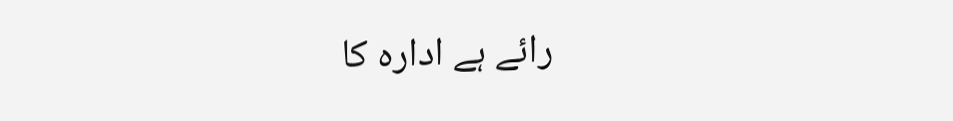رائے ہے ادارہ کا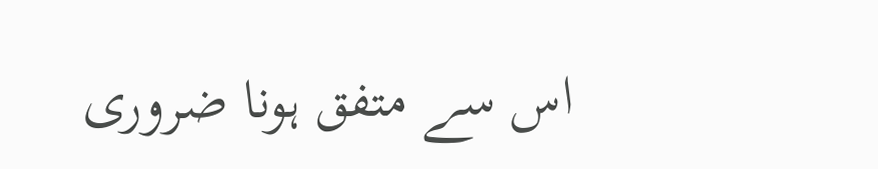اس سے متفق ہونا ضروری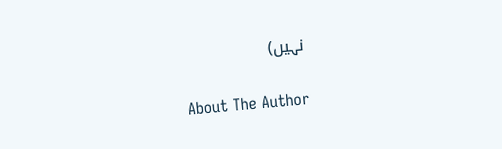نہیں)

About The Author